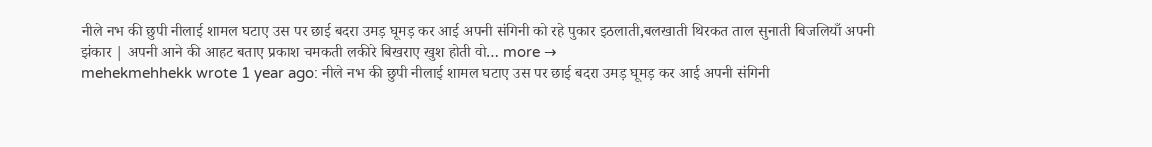नीले नभ की छुपी नीलाई शामल घटाए उस पर छाई बदरा उमड़ घूमड़ कर आई अपनी संगिनी को रहे पुकार इठलाती,बलखाती थिरकत ताल सुनाती बिजलियाँ अपनी झंकार | अपनी आने की आहट बताए प्रकाश चमकती लकीरे बिखराए खुश होती वो… more →
mehekmehhekk wrote 1 year ago: नीले नभ की छुपी नीलाई शामल घटाए उस पर छाई बदरा उमड़ घूमड़ कर आई अपनी संगिनी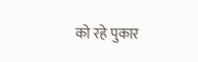को रहे पुकार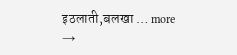इठलाती,बलखा … more →